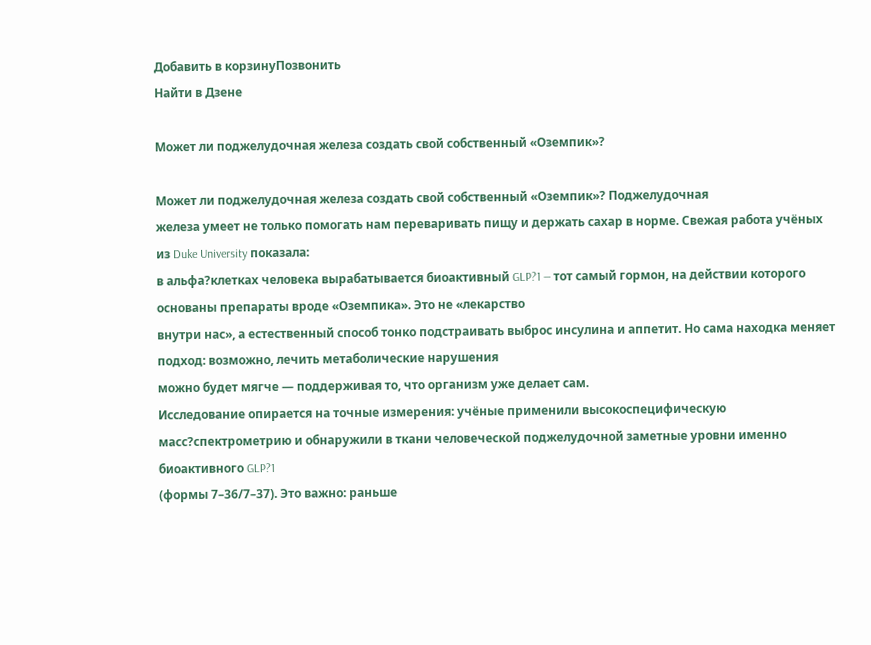Добавить в корзинуПозвонить
Найти в Дзене

Может ли поджелудочная железа создать свой собственный «Оземпик»?

Может ли поджелудочная железа создать свой собственный «Оземпик»? Поджелудочная
железа умеет не только помогать нам переваривать пищу и держать сахар в норме. Свежая работа учёных из Duke University показала:
в альфа?клетках человека вырабатывается биоактивный GLP?1 — тот самый гормон, на действии которого основаны препараты вроде «Оземпика». Это не «лекарство
внутри нас», а естественный способ тонко подстраивать выброс инсулина и аппетит. Но сама находка меняет подход: возможно, лечить метаболические нарушения
можно будет мягче — поддерживая то, что организм уже делает сам.
Исследование опирается на точные измерения: учёные применили высокоспецифическую масс?спектрометрию и обнаружили в ткани человеческой поджелудочной заметные уровни именно биоактивного GLP?1
(формы 7–36/7–37). Это важно: раньше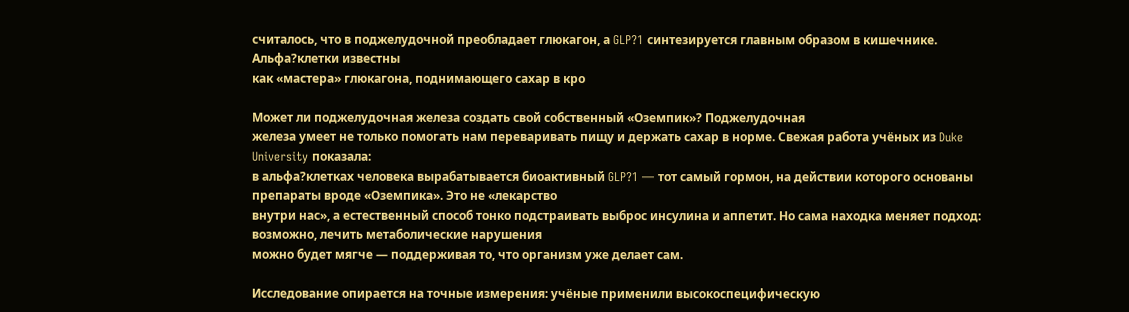считалось, что в поджелудочной преобладает глюкагон, а GLP?1 синтезируется главным образом в кишечнике. Альфа?клетки известны
как «мастера» глюкагона, поднимающего сахар в кро

Может ли поджелудочная железа создать свой собственный «Оземпик»? Поджелудочная
железа умеет не только помогать нам переваривать пищу и держать сахар в норме. Свежая работа учёных из Duke University показала:
в альфа?клетках человека вырабатывается биоактивный GLP?1 — тот самый гормон, на действии которого основаны препараты вроде «Оземпика». Это не «лекарство
внутри нас», а естественный способ тонко подстраивать выброс инсулина и аппетит. Но сама находка меняет подход: возможно, лечить метаболические нарушения
можно будет мягче — поддерживая то, что организм уже делает сам.

Исследование опирается на точные измерения: учёные применили высокоспецифическую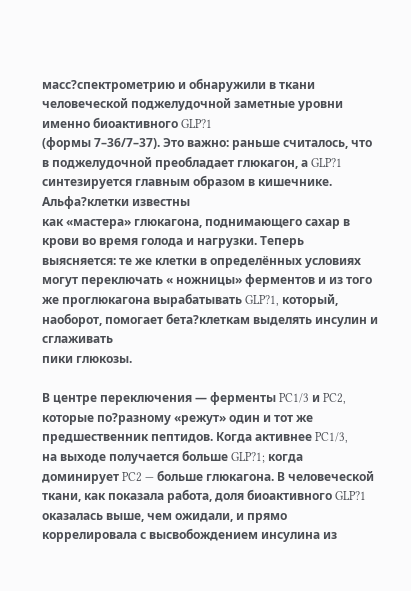масс?спектрометрию и обнаружили в ткани человеческой поджелудочной заметные уровни именно биоактивного GLP?1
(формы 7–36/7–37). Это важно: раньше считалось, что в поджелудочной преобладает глюкагон, а GLP?1 синтезируется главным образом в кишечнике. Альфа?клетки известны
как «мастера» глюкагона, поднимающего сахар в крови во время голода и нагрузки. Теперь выясняется: те же клетки в определённых условиях
могут переключать « ножницы» ферментов и из того же проглюкагона вырабатывать GLP?1, который, наоборот, помогает бета?клеткам выделять инсулин и сглаживать
пики глюкозы.

В центре переключения — ферменты PC1/3 и PC2, которые по?разному «режут» один и тот же предшественник пептидов. Когда активнее PC1/3,
на выходе получается больше GLP?1; когда доминирует PC2 — больше глюкагона. В человеческой ткани, как показала работа, доля биоактивного GLP?1
оказалась выше, чем ожидали, и прямо коррелировала с высвобождением инсулина из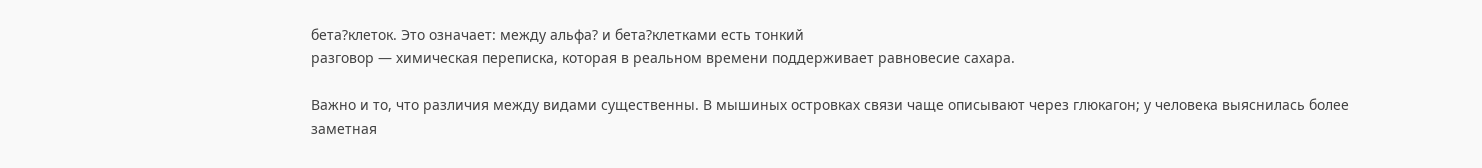бета?клеток. Это означает: между альфа? и бета?клетками есть тонкий
разговор — химическая переписка, которая в реальном времени поддерживает равновесие сахара.

Важно и то, что различия между видами существенны. В мышиных островках связи чаще описывают через глюкагон; у человека выяснилась более
заметная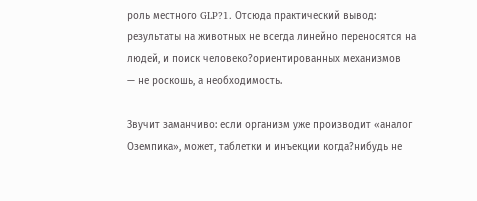роль местного GLP?1. Отсюда практический вывод: результаты на животных не всегда линейно переносятся на людей, и поиск человеко?ориентированных механизмов
— не роскошь, а необходимость.

Звучит заманчиво: если организм уже производит «аналог Оземпика», может, таблетки и инъекции когда?нибудь не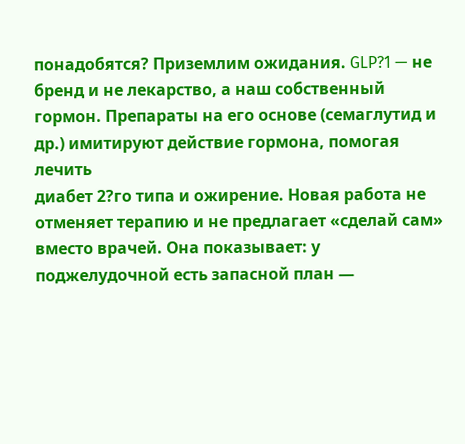понадобятся? Приземлим ожидания. GLP?1 — не
бренд и не лекарство, а наш собственный гормон. Препараты на его основе (семаглутид и др.) имитируют действие гормона, помогая лечить
диабет 2?го типа и ожирение. Новая работа не отменяет терапию и не предлагает «сделай сам» вместо врачей. Она показывает: у
поджелудочной есть запасной план —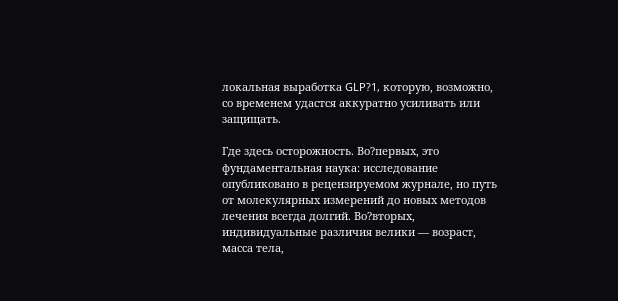локальная выработка GLP?1, которую, возможно, со временем удастся аккуратно усиливать или защищать.

Где здесь осторожность. Во?первых, это фундаментальная наука: исследование опубликовано в рецензируемом журнале, но путь от молекулярных измерений до новых методов
лечения всегда долгий. Во?вторых, индивидуальные различия велики — возраст, масса тела,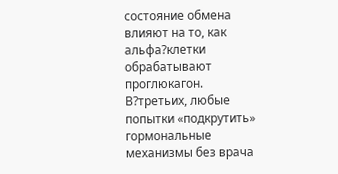состояние обмена влияют на то, как альфа?клетки обрабатывают проглюкагон.
В?третьих, любые попытки «подкрутить» гормональные механизмы без врача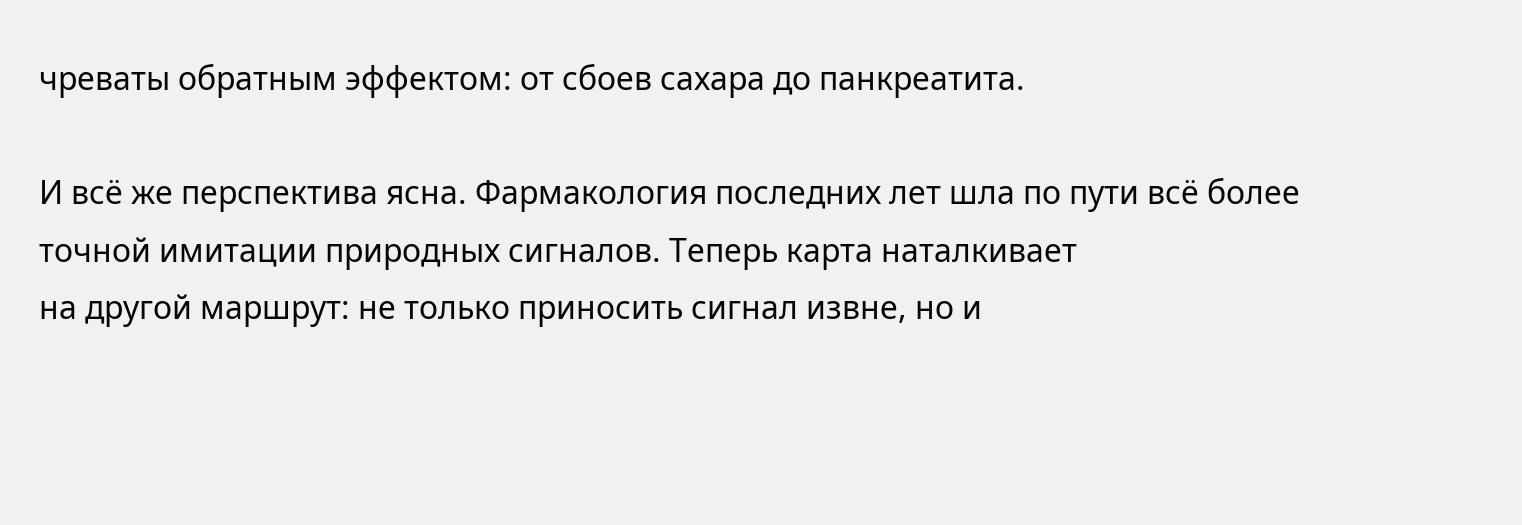чреваты обратным эффектом: от сбоев сахара до панкреатита.

И всё же перспектива ясна. Фармакология последних лет шла по пути всё более точной имитации природных сигналов. Теперь карта наталкивает
на другой маршрут: не только приносить сигнал извне, но и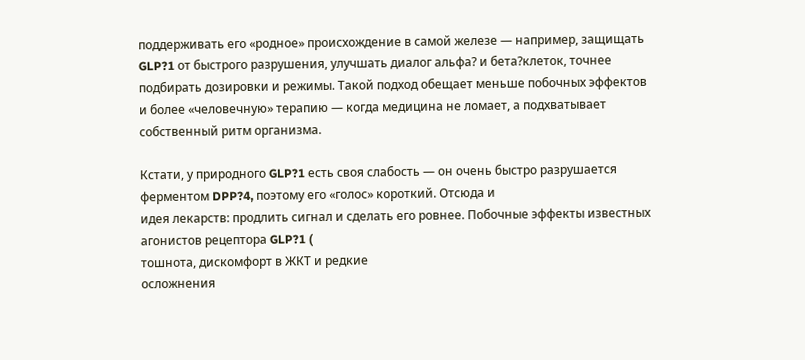поддерживать его «родное» происхождение в самой железе — например, защищать
GLP?1 от быстрого разрушения, улучшать диалог альфа? и бета?клеток, точнее подбирать дозировки и режимы. Такой подход обещает меньше побочных эффектов
и более «человечную» терапию — когда медицина не ломает, а подхватывает собственный ритм организма.

Кстати, у природного GLP?1 есть своя слабость — он очень быстро разрушается ферментом DPP?4, поэтому его «голос» короткий. Отсюда и
идея лекарств: продлить сигнал и сделать его ровнее. Побочные эффекты известных агонистов рецептора GLP?1 (
тошнота, дискомфорт в ЖКТ и редкие
осложнения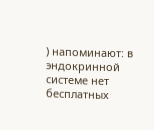) напоминают: в эндокринной системе нет бесплатных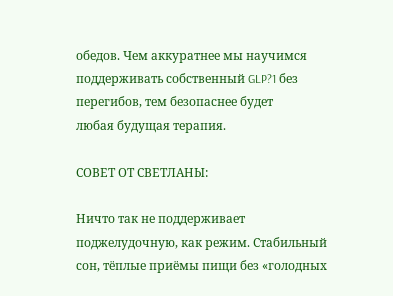обедов. Чем аккуратнее мы научимся поддерживать собственный GLP?1 без перегибов, тем безопаснее будет
любая будущая терапия.

СОВЕТ ОТ СВЕТЛАНЫ:

Ничто так не поддерживает поджелудочную, как режим. Стабильный сон, тёплые приёмы пищи без «голодных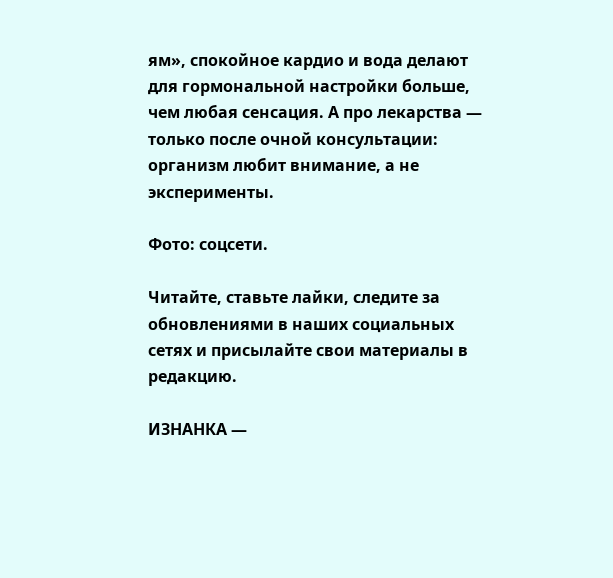ям», спокойное кардио и вода делают
для гормональной настройки больше, чем любая сенсация. А про лекарства — только после очной консультации: организм любит внимание, а не
эксперименты.

Фото: соцсети.

Читайте, ставьте лайки, следите за обновлениями в наших социальных сетях и присылайте свои материалы в редакцию.

ИЗНАНКА —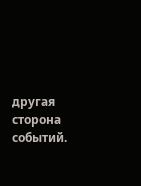другая сторона событий.